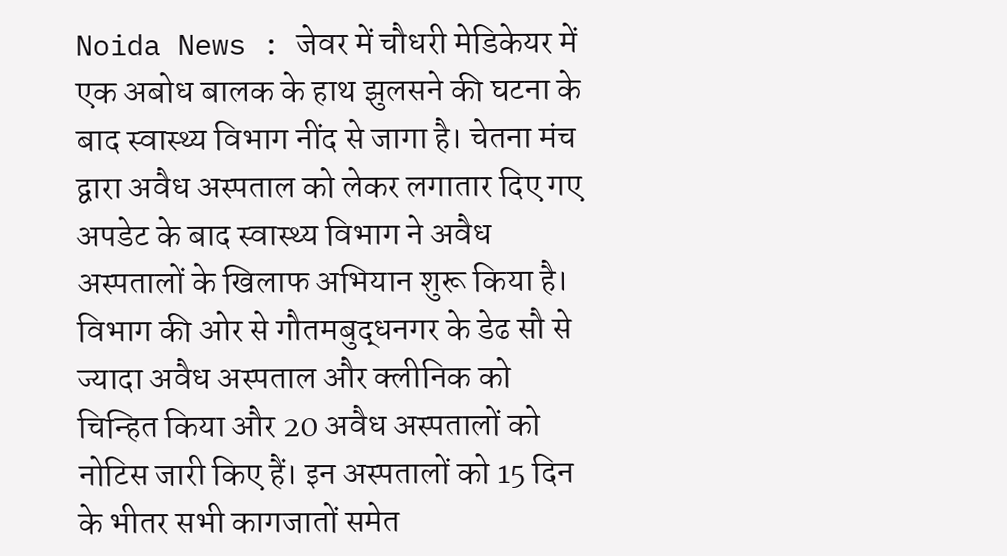Noida News : जेवर में चौधरी मेडिकेयर में एक अबोध बालक के हाथ झुलसने की घटना के बाद स्वास्थ्य विभाग नींद से जागा है। चेतना मंच द्वारा अवैध अस्पताल को लेकर लगातार दिए गए अपडेट के बाद स्वास्थ्य विभाग ने अवैध अस्पतालों के खिलाफ अभियान शुरू किया है। विभाग की ओर से गौतमबुद्धनगर के डेढ सौ से ज्यादा अवैध अस्पताल और क्लीनिक को चिन्हित किया और 20 अवैध अस्पतालों को नोटिस जारी किए हैं। इन अस्पतालों को 15 दिन के भीतर सभी कागजातों समेत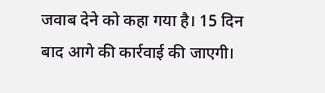जवाब देने को कहा गया है। 15 दिन बाद आगे की कार्रवाई की जाएगी।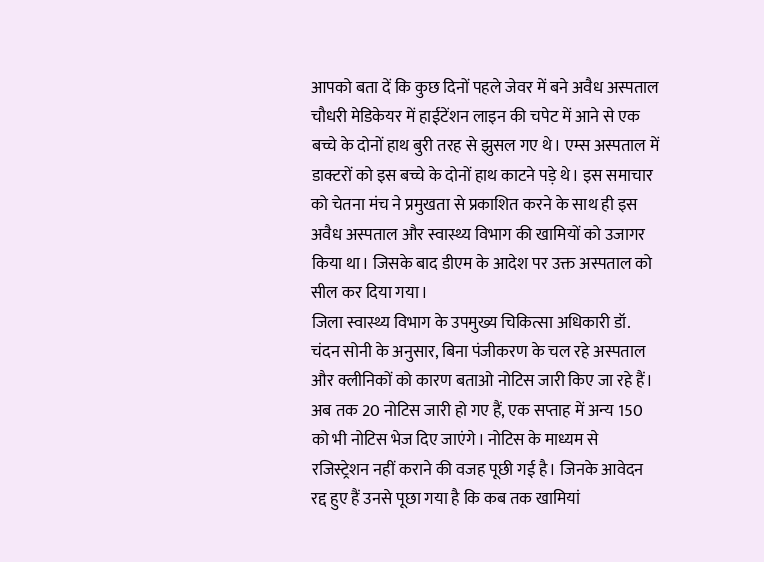आपको बता दें कि कुछ दिनों पहले जेवर में बने अवैध अस्पताल चौधरी मेडिकेयर में हाईटेंशन लाइन की चपेट में आने से एक बच्चे के दोनों हाथ बुरी तरह से झुसल गए थे। एम्स अस्पताल में डाक्टरों को इस बच्चे के दोनों हाथ काटने पड़े थे। इस समाचार को चेतना मंच ने प्रमुखता से प्रकाशित करने के साथ ही इस अवैध अस्पताल और स्वास्थ्य विभाग की खामियों को उजागर किया था। जिसके बाद डीएम के आदेश पर उक्त अस्पताल को सील कर दिया गया।
जिला स्वास्थ्य विभाग के उपमुख्य चिकित्सा अधिकारी डॉ. चंदन सोनी के अनुसार, बिना पंजीकरण के चल रहे अस्पताल और क्लीनिकों को कारण बताओ नोटिस जारी किए जा रहे हैं। अब तक 20 नोटिस जारी हो गए हैं, एक सप्ताह में अन्य 150 को भी नोटिस भेज दिए जाएंगे। नोटिस के माध्यम से रजिस्ट्रेशन नहीं कराने की वजह पूछी गई है। जिनके आवेदन रद्द हुए हैं उनसे पूछा गया है कि कब तक खामियां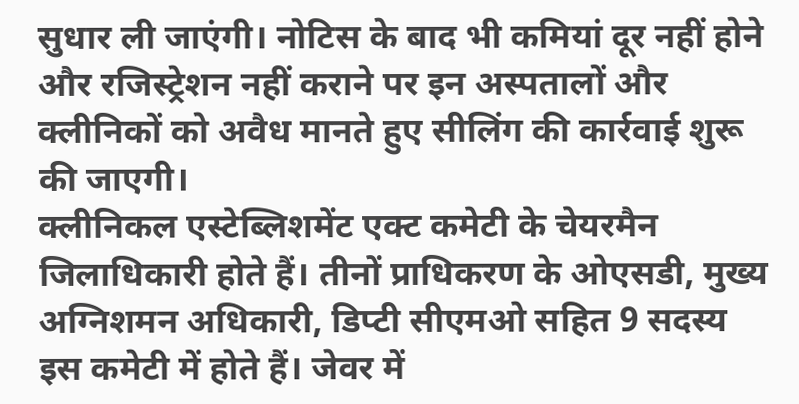सुधार ली जाएंगी। नोटिस के बाद भी कमियां दूर नहीं होने और रजिस्ट्रेशन नहीं कराने पर इन अस्पतालों और क्लीनिकों को अवैध मानते हुए सीलिंग की कार्रवाई शुरू की जाएगी।
क्लीनिकल एस्टेब्लिशमेंट एक्ट कमेटी के चेयरमैन जिलाधिकारी होते हैं। तीनों प्राधिकरण के ओएसडी, मुख्य अग्निशमन अधिकारी, डिप्टी सीएमओ सहित 9 सदस्य इस कमेटी में होते हैं। जेवर में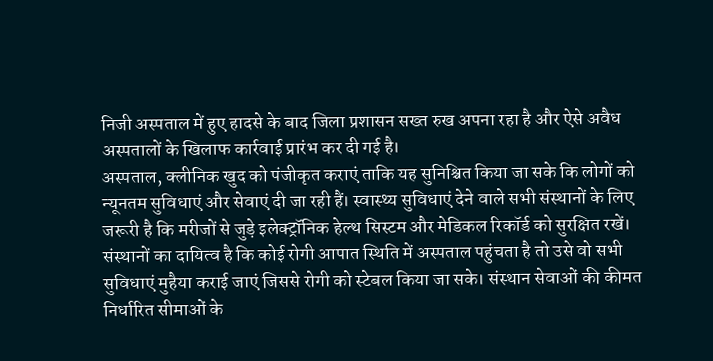निजी अस्पताल में हुए हादसे के बाद जिला प्रशासन सख्त रुख अपना रहा है और ऐसे अवैध अस्पतालों के खिलाफ कार्रवाई प्रारंभ कर दी गई है।
अस्पताल, क्लीनिक खुद को पंजीकृत कराएं ताकि यह सुनिश्चित किया जा सके कि लोगों को न्यूनतम सुविधाएं और सेवाएं दी जा रही हैं। स्वास्थ्य सुविधाएं देने वाले सभी संस्थानों के लिए जरूरी है कि मरीजों से जुड़े इलेक्ट्रॉनिक हेल्थ सिस्टम और मेडिकल रिकॉर्ड को सुरक्षित रखें। संस्थानों का दायित्व है कि कोई रोगी आपात स्थिति में अस्पताल पहुंचता है तो उसे वो सभी सुविधाएं मुहैया कराई जाएं जिससे रोगी को स्टेबल किया जा सके। संस्थान सेवाओं की कीमत निर्धारित सीमाओं के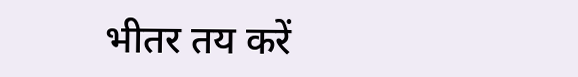भीतर तय करें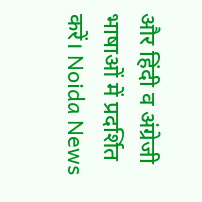और हिंदी व अंग्रेजी भाषाओं में प्रदर्शित करें। Noida News